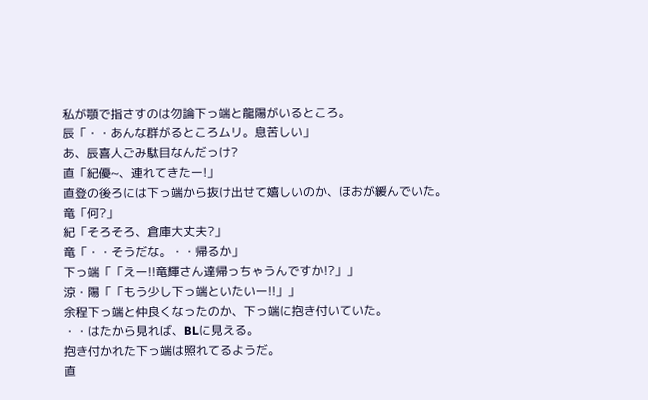私が顎で指さすのは勿論下っ端と龍陽がいるところ。
辰「・・あんな群がるところムリ。息苦しい」
あ、辰喜人ごみ駄目なんだっけ?
直「紀優~、連れてきたー!」
直登の後ろには下っ端から抜け出せて嬉しいのか、ほおが緩んでいた。
竜「何?」
紀「そろそろ、倉庫大丈夫?」
竜「・・そうだな。・・帰るか」
下っ端「「えー!!竜輝さん達帰っちゃうんですか!?」」
涼・陽「「もう少し下っ端といたいー!!」」
余程下っ端と仲良くなったのか、下っ端に抱き付いていた。
・・はたから見れば、BLに見える。
抱き付かれた下っ端は照れてるようだ。
直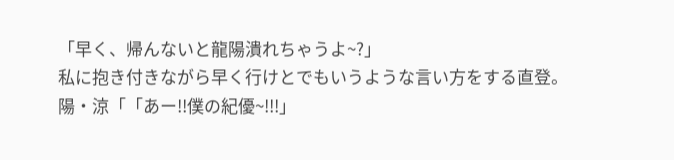「早く、帰んないと龍陽潰れちゃうよ~?」
私に抱き付きながら早く行けとでもいうような言い方をする直登。
陽・涼「「あー!!僕の紀優~!!!」